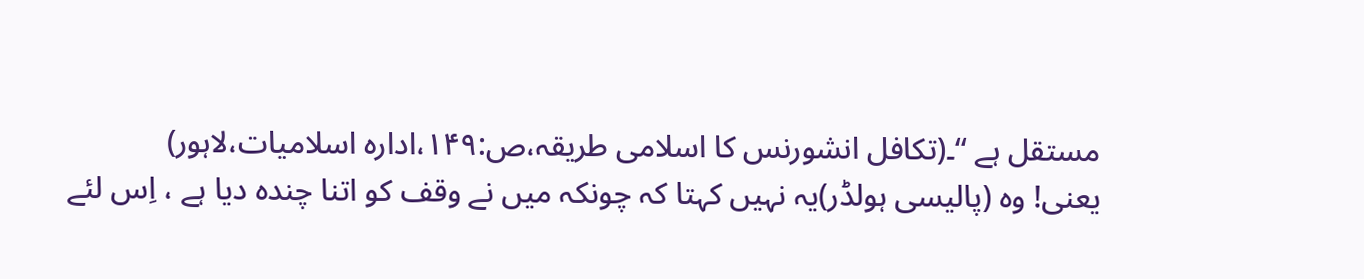مستقل ہے ‘‘۔(تکافل انشورنس کا اسلامی طریقہ،ص:۱۴۹،ادارہ اسلامیات،لاہور)
یعنی! وہ (پالیسی ہولڈر)یہ نہیں کہتا کہ چونکہ میں نے وقف کو اتنا چندہ دیا ہے ، اِس لئے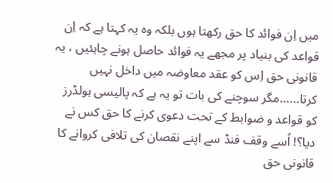میں اِن فوائد کا حق رکھتا ہوں بلکہ وہ یہ کہتا ہے کہ اِن قواعد کی بنیاد پر مجھے یہ فوائد حاصل ہونے چاہئیں ، یہ قانونی حق اِس کو عقد معاوضہ میں داخل نہیں کرتا……مگر سوچنے کی بات تو یہ ہے کہ پالیسی ہولڈرز کو قواعد و ضوابط کے تحت دعوی کرنے کا حق کس نے دیا؟! اُسے وقف فنڈ سے اپنے نقصان کی تلافی کروانے کا قانونی حق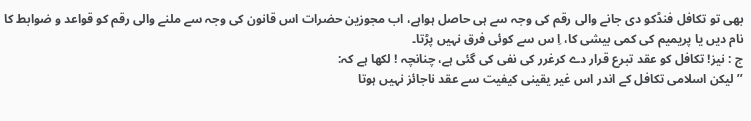بھی تو تکافل فنڈکو دی جانے والی رقم کی وجہ سے ہی حاصل ہواہے، اب مجوزین حضرات اس قانون کی وجہ سے ملنے والی رقم کو قواعد و ضوابط کا نام دیں یا پریمیم کی کمی بیشی کا، اِ س سے کوئی فرق نہیں پڑتا۔
ج : نیز! تکافل کو عقد تبرع قرار دے کرغرر کی نفی کی گئی ہے، چنانچہ ! لکھا ہے کہ:
’’لیکن اسلامی تکافل کے اندر اس غیر یقینی کیفیت سے عقد ناجائز نہیں ہوتا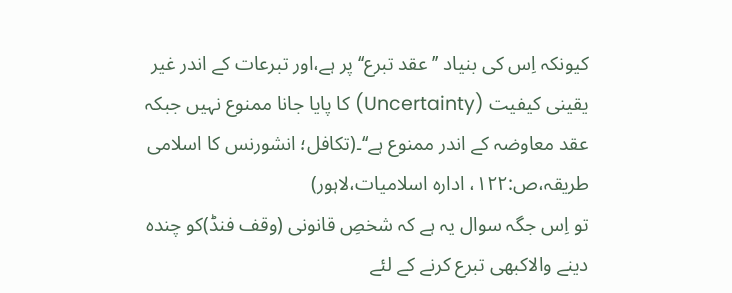کیونکہ اِس کی بنیاد ’’عقد تبرع‘‘ پر ہے،اور تبرعات کے اندر غیر یقینی کیفیت (Uncertainty) کا پایا جانا ممنوع نہیں جبکہ عقد معاوضہ کے اندر ممنوع ہے‘‘۔(تکافل؛ انشورنس کا اسلامی طریقہ،ص:۱۲۲، ادارہ اسلامیات،لاہور)
تو اِس جگہ سوال یہ ہے کہ شخصِ قانونی (وقف فنڈ)کو چندہ دینے والاکبھی تبرع کرنے کے لئے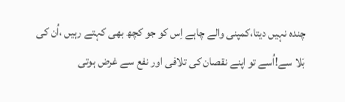چندہ نہیں دیتا،کمپنی والے چاہے اِس کو جو کچھ بھی کہتے رہیں ،اُن کی بَلا سے!اُسے تو اپنے نقصان کی تلافی اور نفع سے غرض ہوتی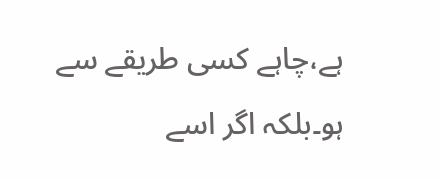ہے،چاہے کسی طریقے سے ہو۔بلکہ اگر اسے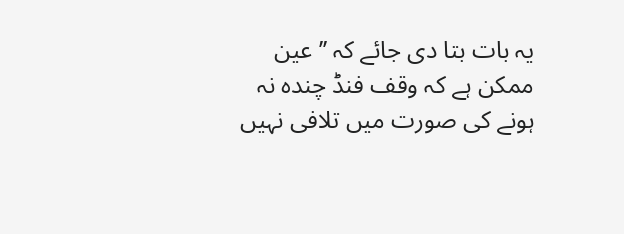یہ بات بتا دی جائے کہ ’’عین ممکن ہے کہ وقف فنڈ چندہ نہ ہونے کی صورت میں تلافی نہیں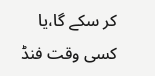کر سکے گا،یا کسی وقت فنڈ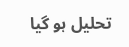تحلیل ہو گیا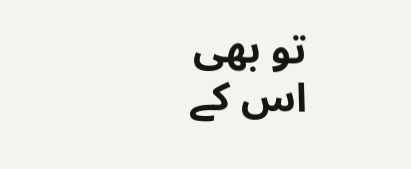تو بھی اس کے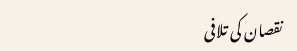نقصان کی تلافی